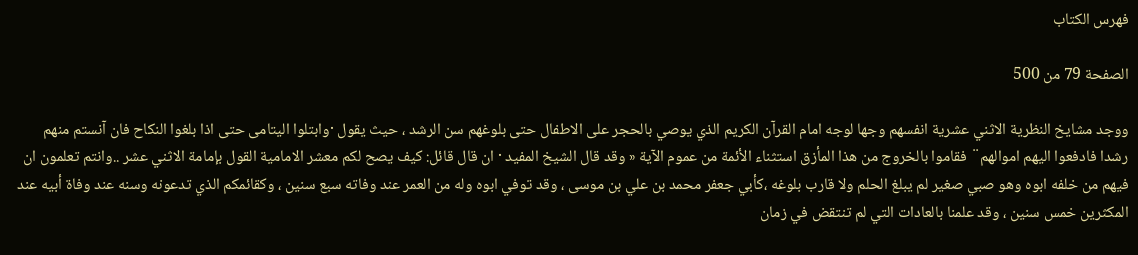فهرس الكتاب

الصفحة 79 من 500

ووجد مشايخ النظرية الاثني عشرية انفسهم وجها لوجه امام القرآن الكريم الذي يوصي بالحجر على الاطفال حتى بلوغهم سن الرشد ، حيث يقول ·وابتلوا اليتامى حتى اذا بلغوا النكاح فان آنستم منهم رشدا فادفعوا اليهم اموالهم¨ فقاموا بالخروج من هذا المأزق استثناء الأئمة من عموم الآية « وقد قال الشيخ المفيد · ان قال قائل: كيف يصح لكم معشر الامامية القول بإمامة الاثني عشر ..وانتم تعلمون ان فيهم من خلفه ابوه وهو صبي صغير لم يبلغ الحلم ولا قارب بلوغه ،كأبي جعفر محمد بن علي بن موسى ، وقد توفي ابوه وله من العمر عند وفاته سبع سنين ، وكقائمكم الذي تدعونه وسنه عند وفاة أبيه عند المكثرين خمس سنين ، وقد علمنا بالعادات التي لم تنتقض في زمان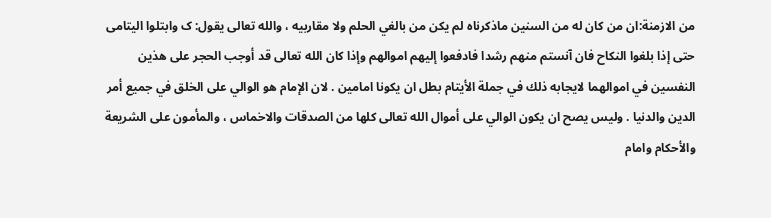من الازمنة:ان من كان له من السنين ماذكرناه لم يكن من بالغي الحلم ولا مقاربيه ، والله تعالى يقول: ک وابتلوا اليتامى حتى إذا بلغوا النكاح فان آنستم منهم رشدا فادفعوا إليهم اموالهم وإذا كان الله تعالى قد أوجب الحجر على هذين النفسين في اموالهما لايجابه ذلك في جملة الأيتام بطل ان يكونا امامين . لان الإمام هو الوالي على الخلق في جميع أمر الدين والدنيا . وليس يصح ان يكون الوالي على أموال الله تعالى كلها من الصدقات والاخماس ، والمأمون على الشريعة والأحكام وامام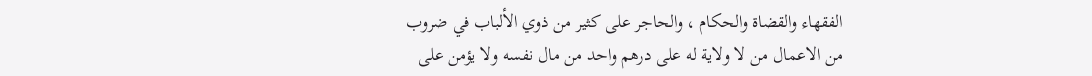الفقهاء والقضاة والحكام ، والحاجر على كثير من ذوي الألباب في ضروب من الاعمال من لا ولاية له على درهم واحد من مال نفسه ولا يؤمن على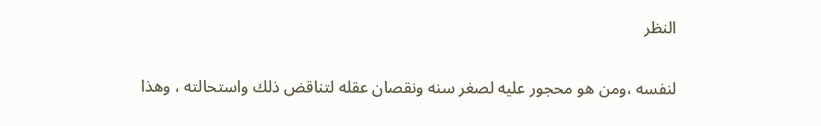النظر

لنفسه ،ومن هو محجور عليه لصغر سنه ونقصان عقله لتناقض ذلك واستحالته ، وهذا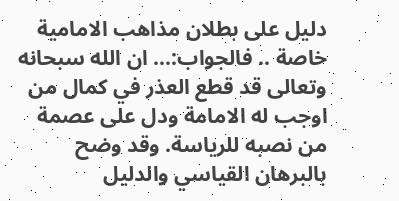دليل على بطلان مذاهب الامامية خاصة .. فالجواب:... ان الله سبحانه وتعالى قد قطع العذر في كمال من اوجب له الامامة ودل على عصمة من نصبه للرياسة. وقد وضح بالبرهان القياسي والدليل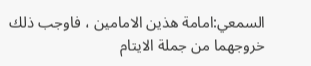السمعي:امامة هذين الامامين ، فاوجب ذلك خروجهما من جملة الايتام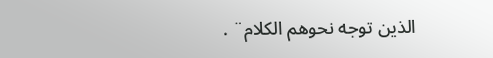الذين توجه نحوهم الكلام¨ .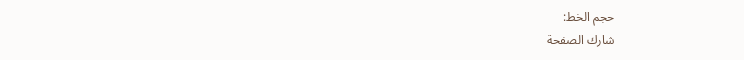حجم الخط:
شارك الصفحة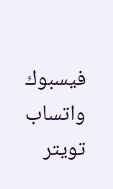فيسبوك واتساب تويتر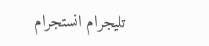تليجرام انستجرام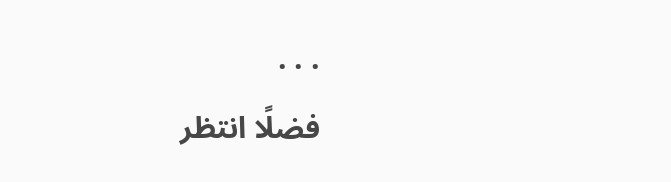. . .
فضلًا انتظر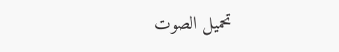تحميل الصوت